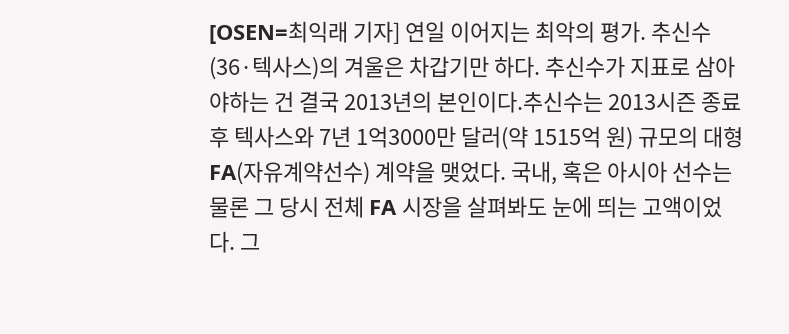[OSEN=최익래 기자] 연일 이어지는 최악의 평가. 추신수(36·텍사스)의 겨울은 차갑기만 하다. 추신수가 지표로 삼아야하는 건 결국 2013년의 본인이다.추신수는 2013시즌 종료 후 텍사스와 7년 1억3000만 달러(약 1515억 원) 규모의 대형 FA(자유계약선수) 계약을 맺었다. 국내, 혹은 아시아 선수는 물론 그 당시 전체 FA 시장을 살펴봐도 눈에 띄는 고액이었다. 그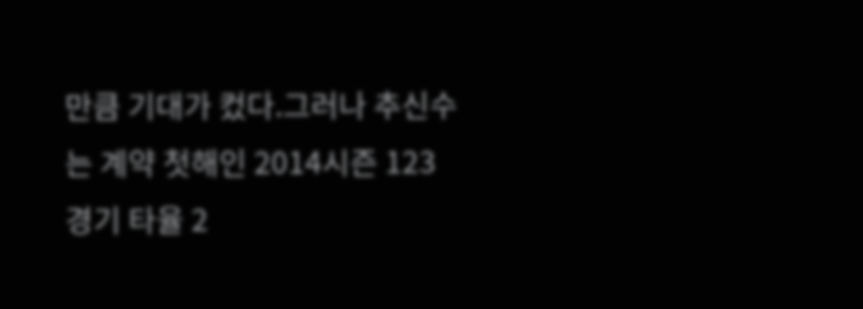만큼 기대가 컸다.그러나 추신수는 계약 첫해인 2014시즌 123경기 타율 2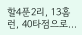할4푼2리, 13홈런, 40타점으로...